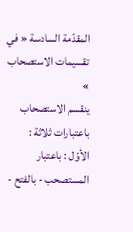المقدّمة السادسة « في تقسيمات الاستصحاب »
ينقسم الاستصحاب باعتبارات ثلاثة :
الأوّل : باعتبار المستصحب - بالفتح -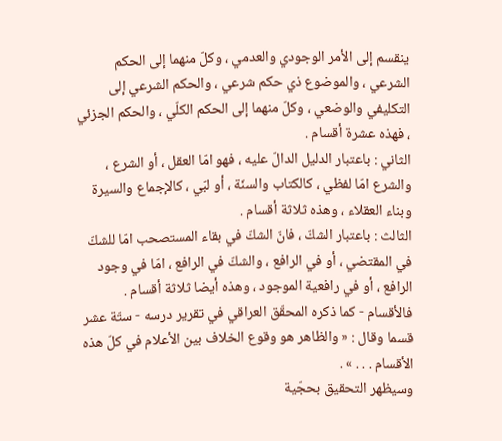ينقسم إلى الأمر الوجودي والعدمي ، وكلّ منهما إلى الحكم الشرعي ، والموضوع ذي حكم شرعي ، والحكم الشرعي إلى التكليفي والوضعي ، وكلّ منهما إلى الحكم الكلّي ، والحكم الجزئي ، فهذه عشرة أقسام .
الثاني : باعتبار الدليل الدالّ عليه ، فهو امّا العقل ، أو الشرع ، والشرع امّا لفظي ، كالكتاب والسنّة ، أو لبّي ، كالإجماع والسيرة وبناء العقلاء ، وهذه ثلاثة أقسام .
الثالث : باعتبار الشكّ ، فانّ الشكّ في بقاء المستصحب امّا للشكّ في المقتضي ، أو في الرافع ، والشكّ في الرافع ، امّا في وجود الرافع ، أو في رافعية الموجود ، وهذه أيضا ثلاثة أقسام .
فالأقسام - كما ذكره المحقّق العراقي في تقرير درسه - ستّة عشر قسما وقال : « والظاهر هو وقوع الخلاف بين الأعلام في كلّ هذه الأقسام . . . » .
وسيظهر التحقيق بحجّية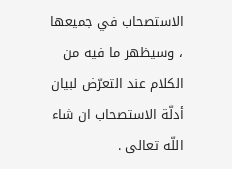الاستصحاب في جميعها ، وسيظهر ما فيه من الكلام عند التعرّض لبيان أدلّة الاستصحاب ان شاء اللّه تعالى .